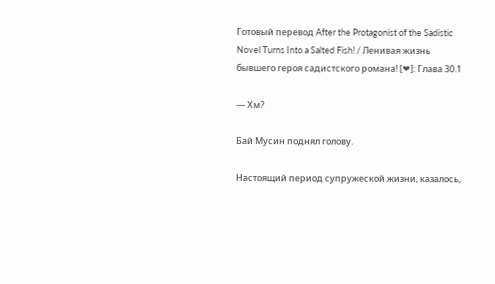Готовый перевод After the Protagonist of the Sadistic Novel Turns Into a Salted Fish! / Ленивая жизнь бывшего героя садистского романа! [❤]: Глава 30.1

— Хм?

Бай Мусин поднял голову.

Настоящий период супружеской жизни, казалось,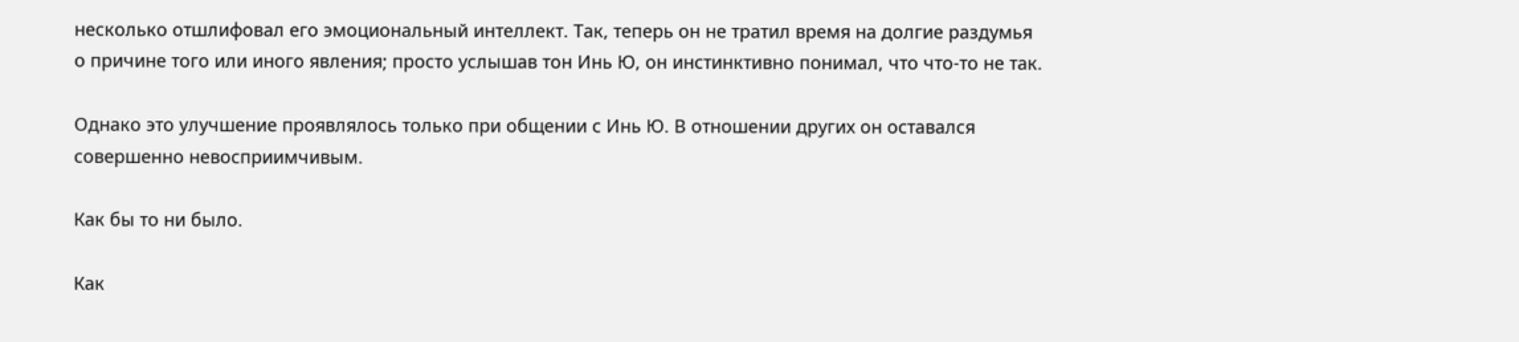несколько отшлифовал его эмоциональный интеллект. Так, теперь он не тратил время на долгие раздумья о причине того или иного явления; просто услышав тон Инь Ю, он инстинктивно понимал, что что-то не так.

Однако это улучшение проявлялось только при общении с Инь Ю. В отношении других он оставался совершенно невосприимчивым.

Как бы то ни было.

Как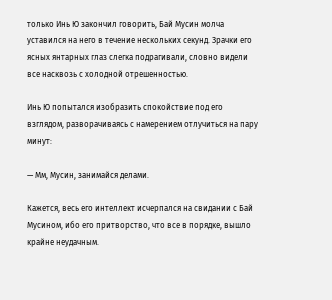только Инь Ю закончил говорить, Бай Мусин молча уставился на него в течение нескольких секунд. Зрачки его ясных янтарных глаз слегка подрагивали, словно видели все насквозь с холодной отрешенностью.

Инь Ю попытался изобразить спокойствие под его взглядом, разворачиваясь с намерением отлучиться на пару минут:

— Мм, Мусин, занимайся делами.

Кажется, весь его интеллект исчерпался на свидании с Бай Мусином, ибо его притворство, что все в порядке, вышло крайне неудачным.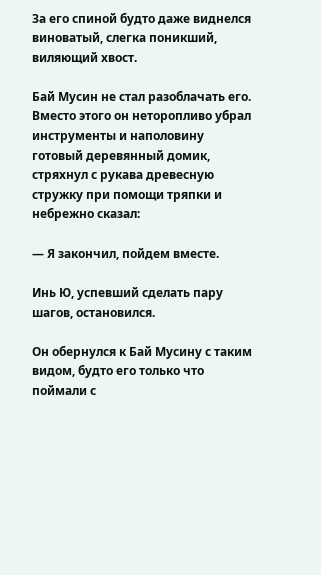За его спиной будто даже виднелся виноватый, слегка поникший, виляющий хвост.

Бай Мусин не стал разоблачать его. Вместо этого он неторопливо убрал инструменты и наполовину готовый деревянный домик, стряхнул с рукава древесную стружку при помощи тряпки и небрежно сказал:

— Я закончил, пойдем вместе.

Инь Ю, успевший сделать пару шагов, остановился.

Он обернулся к Бай Мусину с таким видом, будто его только что поймали с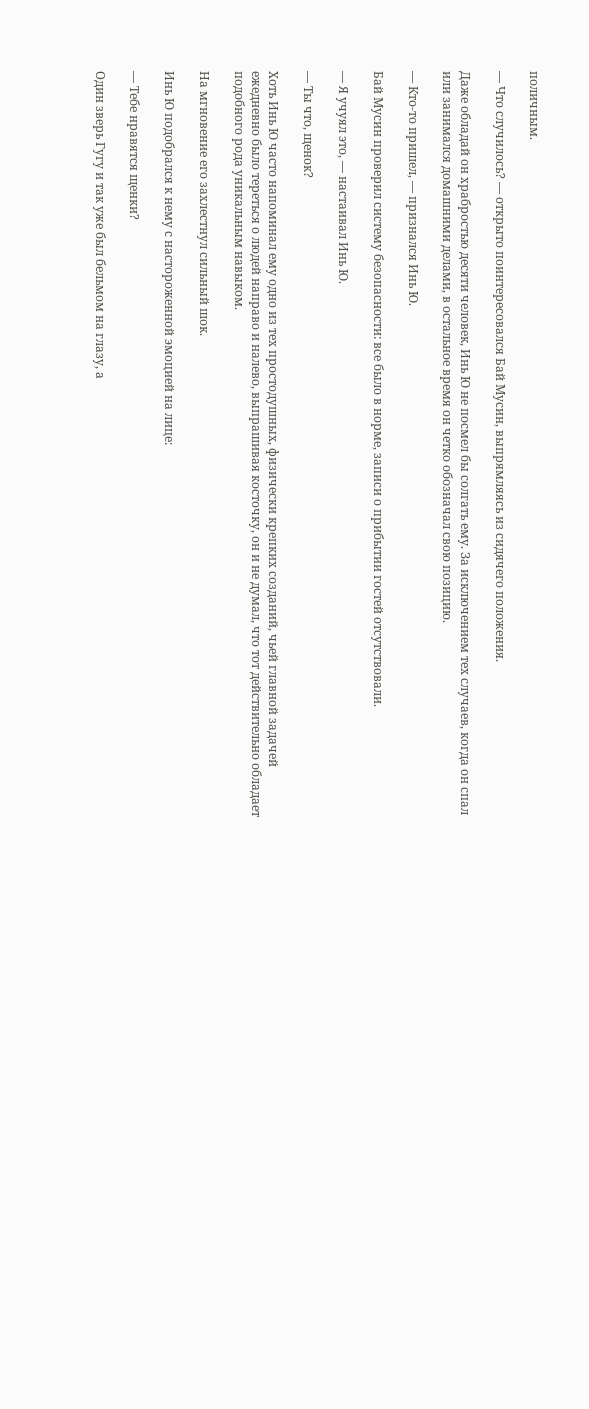поличным.

— Что случилось? — открыто поинтересовался Бай Мусин, выпрямляясь из сидячего положения.

Даже обладай он храбростью десяти человек, Инь Ю не посмел бы солгать ему. За исключением тех случаев, когда он спал или занимался домашними делами, в остальное время он четко обозначал свою позицию.

— Кто-то пришел, — признался Инь Ю.

Бай Мусин проверил систему безопасности: все было в норме, записи о прибытии гостей отсутствовали.

— Я учуял это, — настаивал Инь Ю.

— Ты что, щенок?

Хоть Инь Ю часто напоминал ему одно из тех простодушных, физически крепких созданий, чьей главной задачей ежедневно было тереться о людей направо и налево, выпрашивая косточку, он и не думал, что тот действительно обладает подобного рода уникальным навыком.

На мгновение его захлестнул сильный шок.

Инь Ю подобрался к нему с настороженной эмоцией на лице:

— Тебе нравятся щенки?

Один зверь Гугу и так уже был бельмом на глазу, а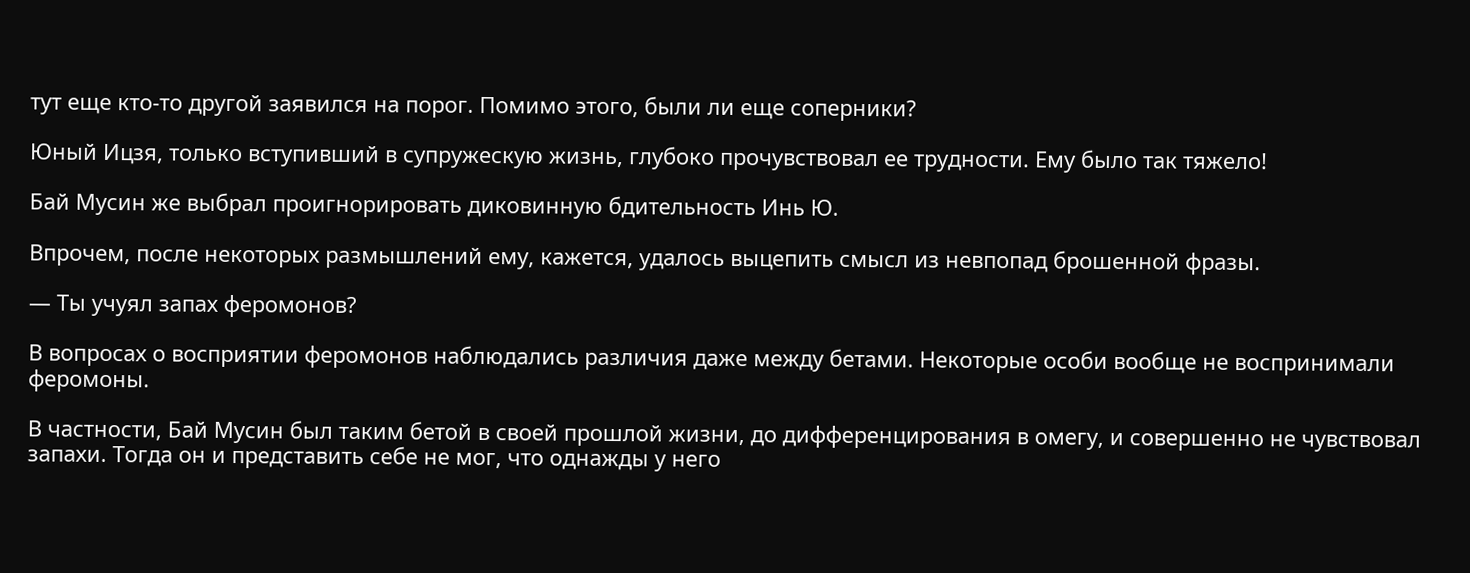тут еще кто-то другой заявился на порог. Помимо этого, были ли еще соперники?

Юный Ицзя, только вступивший в супружескую жизнь, глубоко прочувствовал ее трудности. Ему было так тяжело!

Бай Мусин же выбрал проигнорировать диковинную бдительность Инь Ю.

Впрочем, после некоторых размышлений ему, кажется, удалось выцепить смысл из невпопад брошенной фразы.

— Ты учуял запах феромонов?

В вопросах о восприятии феромонов наблюдались различия даже между бетами. Некоторые особи вообще не воспринимали феромоны.

В частности, Бай Мусин был таким бетой в своей прошлой жизни, до дифференцирования в омегу, и совершенно не чувствовал запахи. Тогда он и представить себе не мог, что однажды у него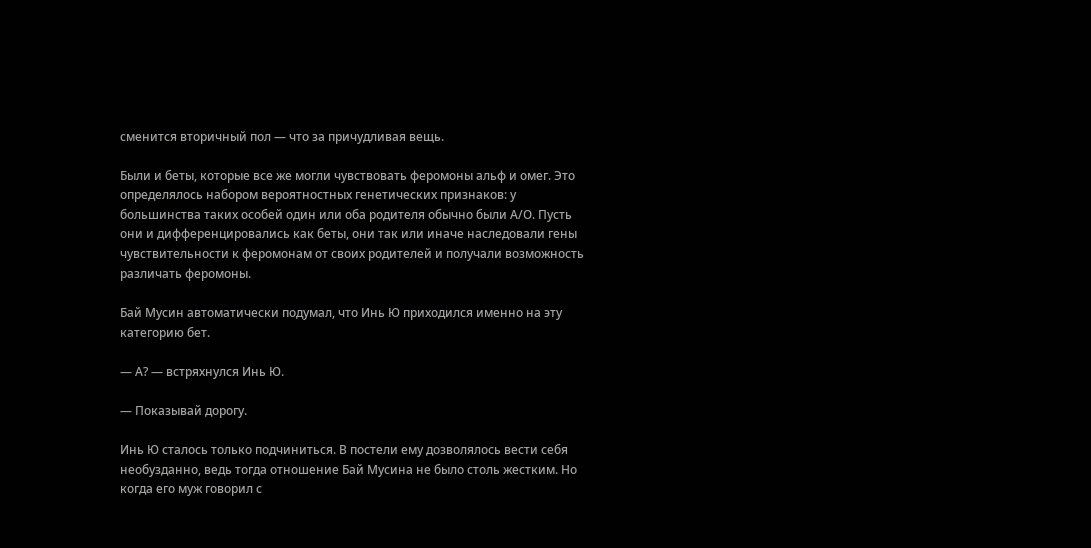сменится вторичный пол — что за причудливая вещь.

Были и беты, которые все же могли чувствовать феромоны альф и омег. Это определялось набором вероятностных генетических признаков: у большинства таких особей один или оба родителя обычно были А/О. Пусть они и дифференцировались как беты, они так или иначе наследовали гены чувствительности к феромонам от своих родителей и получали возможность различать феромоны.

Бай Мусин автоматически подумал, что Инь Ю приходился именно на эту категорию бет.

— А? — встряхнулся Инь Ю.

— Показывай дорогу.

Инь Ю сталось только подчиниться. В постели ему дозволялось вести себя необузданно, ведь тогда отношение Бай Мусина не было столь жестким. Но когда его муж говорил с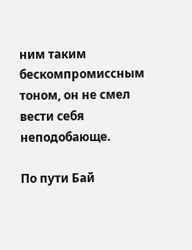ним таким бескомпромиссным тоном, он не смел вести себя неподобающе.

По пути Бай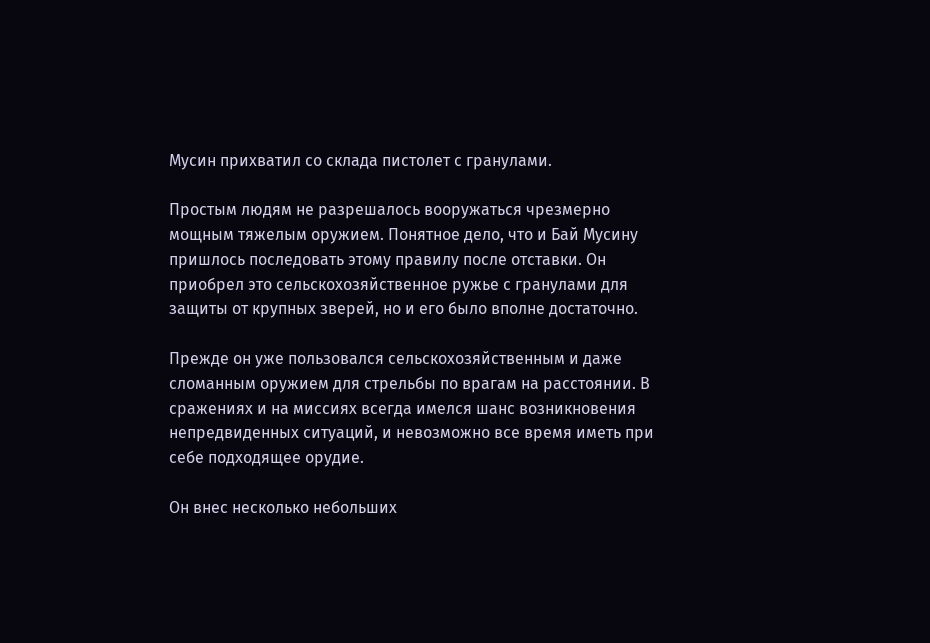Мусин прихватил со склада пистолет с гранулами.

Простым людям не разрешалось вооружаться чрезмерно мощным тяжелым оружием. Понятное дело, что и Бай Мусину пришлось последовать этому правилу после отставки. Он приобрел это сельскохозяйственное ружье с гранулами для защиты от крупных зверей, но и его было вполне достаточно.

Прежде он уже пользовался сельскохозяйственным и даже сломанным оружием для стрельбы по врагам на расстоянии. В сражениях и на миссиях всегда имелся шанс возникновения непредвиденных ситуаций, и невозможно все время иметь при себе подходящее орудие.

Он внес несколько небольших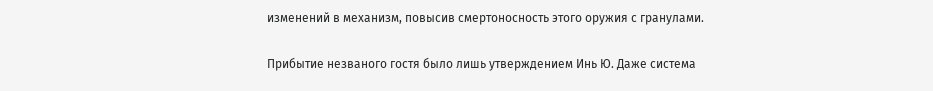изменений в механизм, повысив смертоносность этого оружия с гранулами.

Прибытие незваного гостя было лишь утверждением Инь Ю. Даже система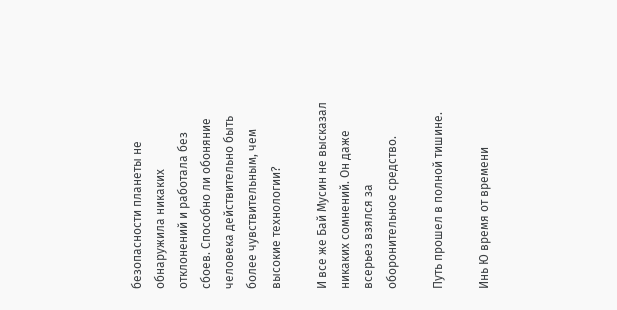безопасности планеты не обнаружила никаких отклонений и работала без сбоев. Способно ли обоняние человека действительно быть более чувствительным, чем высокие технологии?

И все же Бай Мусин не высказал никаких сомнений. Он даже всерьез взялся за оборонительное средство.

Путь прошел в полной тишине.

Инь Ю время от времени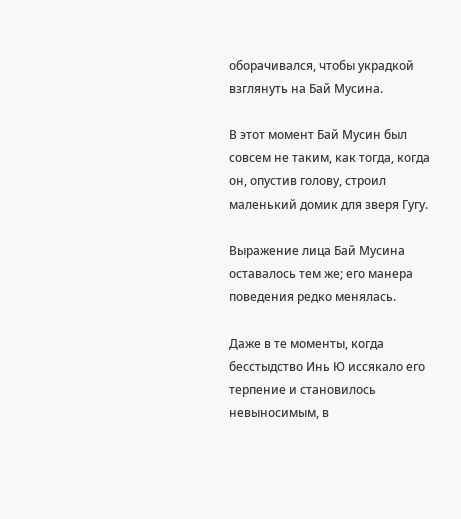оборачивался, чтобы украдкой взглянуть на Бай Мусина.

В этот момент Бай Мусин был совсем не таким, как тогда, когда он, опустив голову, строил маленький домик для зверя Гугу.

Выражение лица Бай Мусина оставалось тем же; его манера поведения редко менялась.

Даже в те моменты, когда бесстыдство Инь Ю иссякало его терпение и становилось невыносимым, в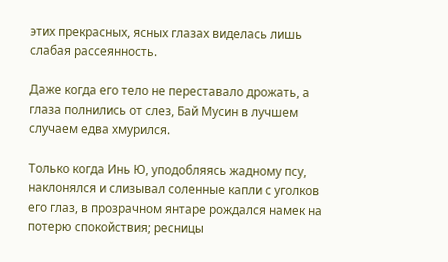этих прекрасных, ясных глазах виделась лишь слабая рассеянность.

Даже когда его тело не переставало дрожать, а глаза полнились от слез, Бай Мусин в лучшем случаем едва хмурился.

Только когда Инь Ю, уподобляясь жадному псу, наклонялся и слизывал соленные капли с уголков его глаз, в прозрачном янтаре рождался намек на потерю спокойствия; ресницы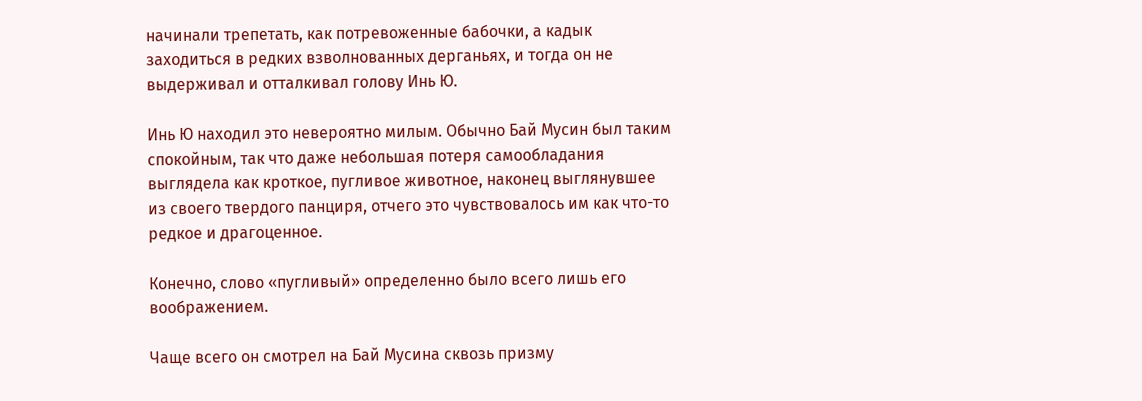начинали трепетать, как потревоженные бабочки, а кадык заходиться в редких взволнованных дерганьях, и тогда он не выдерживал и отталкивал голову Инь Ю.

Инь Ю находил это невероятно милым. Обычно Бай Мусин был таким спокойным, так что даже небольшая потеря самообладания выглядела как кроткое, пугливое животное, наконец выглянувшее из своего твердого панциря, отчего это чувствовалось им как что-то редкое и драгоценное.

Конечно, слово «пугливый» определенно было всего лишь его воображением.

Чаще всего он смотрел на Бай Мусина сквозь призму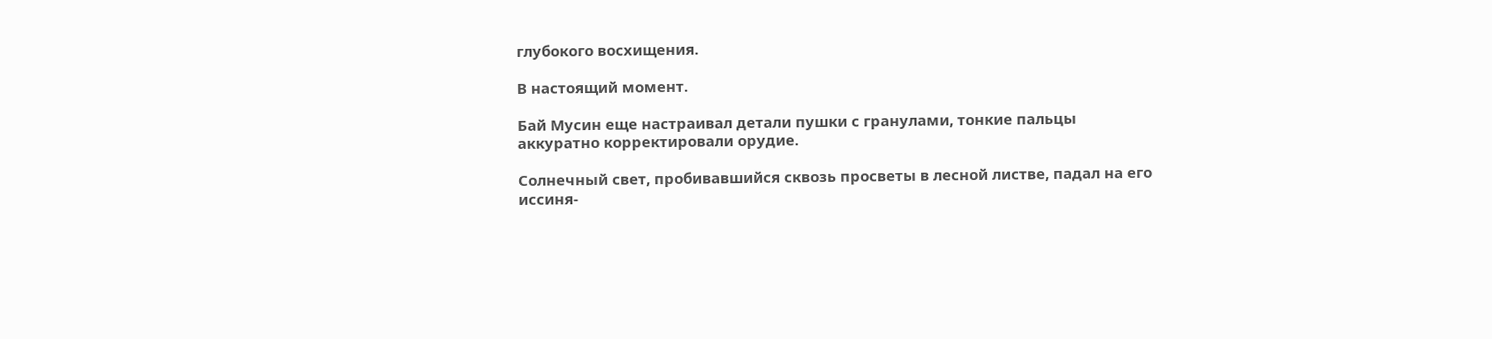глубокого восхищения.

В настоящий момент.

Бай Мусин еще настраивал детали пушки с гранулами, тонкие пальцы аккуратно корректировали орудие.

Солнечный свет, пробивавшийся сквозь просветы в лесной листве, падал на его иссиня-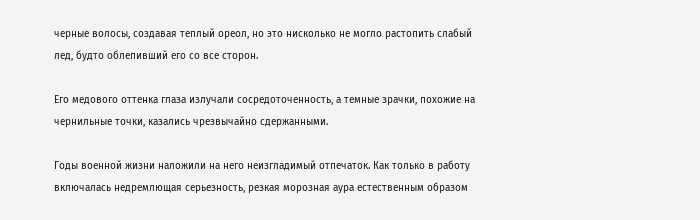черные волосы, создавая теплый ореол, но это нисколько не могло растопить слабый лед, будто облепивший его со все сторон.

Его медового оттенка глаза излучали сосредоточенность, а темные зрачки, похожие на чернильные точки, казались чрезвычайно сдержанными.

Годы военной жизни наложили на него неизгладимый отпечаток. Как только в работу включалась недремлющая серьезность, резкая морозная аура естественным образом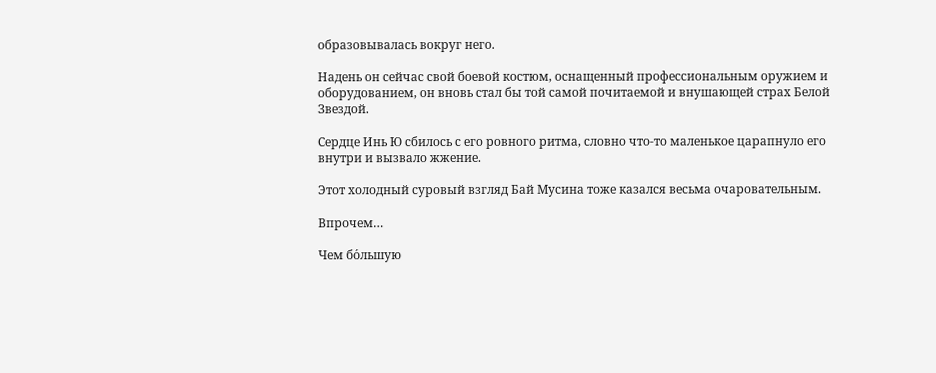образовывалась вокруг него.

Надень он сейчас свой боевой костюм, оснащенный профессиональным оружием и оборудованием, он вновь стал бы той самой почитаемой и внушающей страх Белой Звездой.

Сердце Инь Ю сбилось с его ровного ритма, словно что-то маленькое царапнуло его внутри и вызвало жжение.

Этот холодный суровый взгляд Бай Мусина тоже казался весьма очаровательным.

Впрочем…

Чем бо́льшую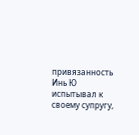привязанность Инь Ю испытывал к своему супругу,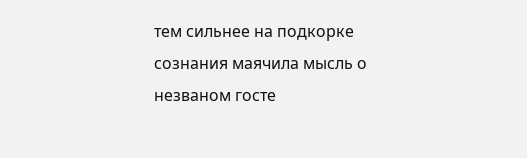тем сильнее на подкорке сознания маячила мысль о незваном госте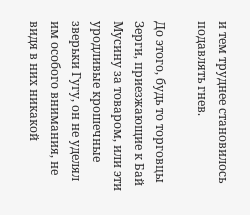и тем труднее становилось подавлять гнев.

До этого, будь то торговцы Зерги, приезжающие к Бай Мусину за товаром, или эти уродливые крошечные зверьки Гугу, он не уделял им особого внимания, не видя в них никакой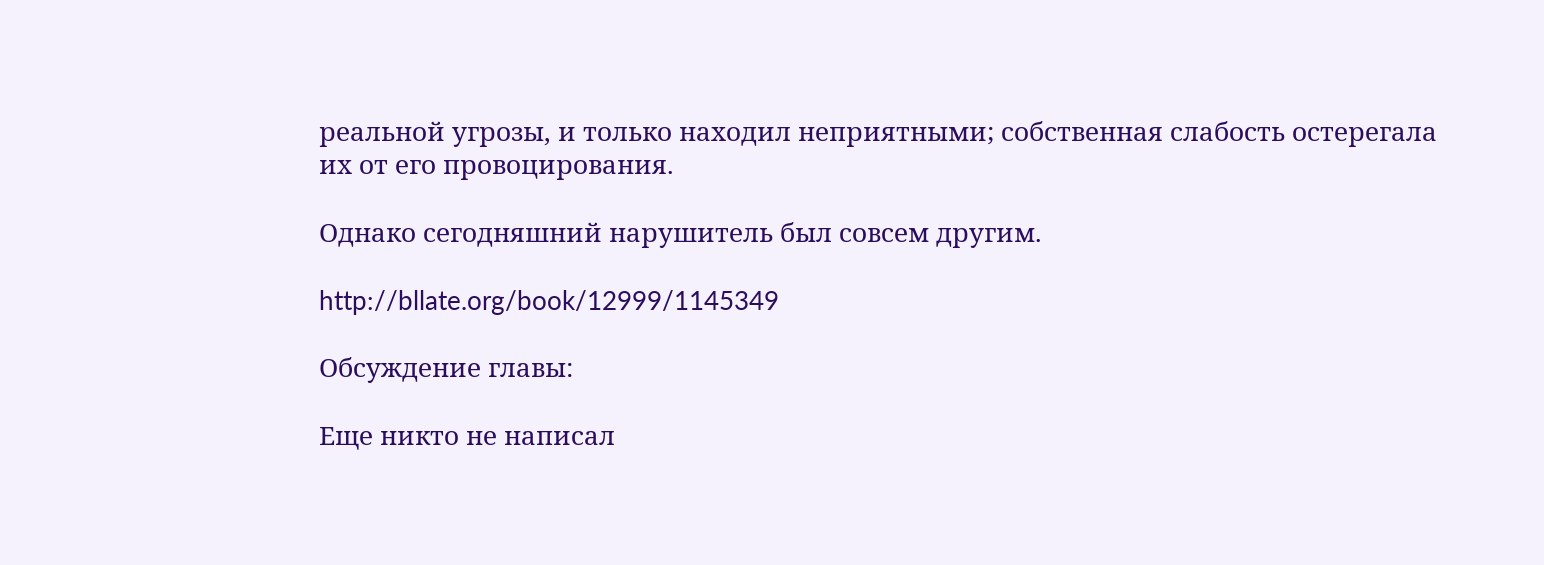реальной угрозы, и только находил неприятными; собственная слабость остерегала их от его провоцирования.

Однако сегодняшний нарушитель был совсем другим.

http://bllate.org/book/12999/1145349

Обсуждение главы:

Еще никто не написал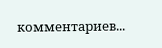комментариев...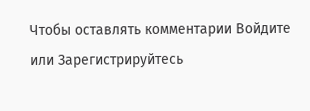Чтобы оставлять комментарии Войдите или Зарегистрируйтесь